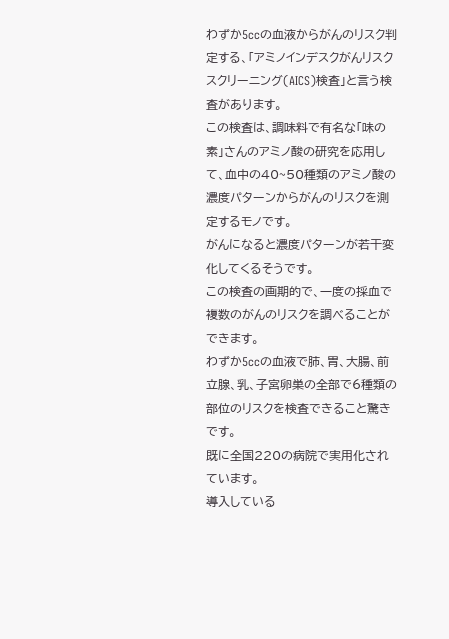わずか5ccの血液からがんのリスク判定する、「アミノインデスクがんリスクスクリーニング(AICS)検査」と言う検査があります。
この検査は、調味料で有名な「味の素」さんのアミノ酸の研究を応用して、血中の40~50種類のアミノ酸の濃度パターンからがんのリスクを測定するモノです。
がんになると濃度パターンが若干変化してくるそうです。
この検査の画期的で、一度の採血で複数のがんのリスクを調べることができます。
わずか5ccの血液で肺、胃、大腸、前立腺、乳、子宮卵巣の全部で6種類の部位のリスクを検査できること驚きです。
既に全国220の病院で実用化されています。
導入している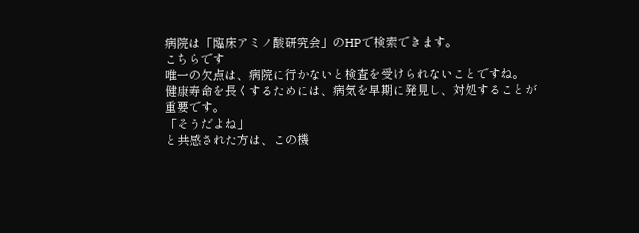病院は「臨床アミノ酸研究会」のHPで検索できます。
こちらです
唯一の欠点は、病院に行かないと検査を受けられないことですね。
健康寿命を長くするためには、病気を早期に発見し、対処することが重要です。
「そうだよね」
と共感された方は、この機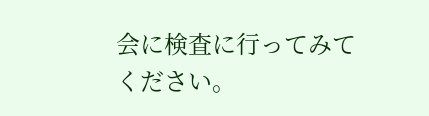会に検査に行ってみてください。